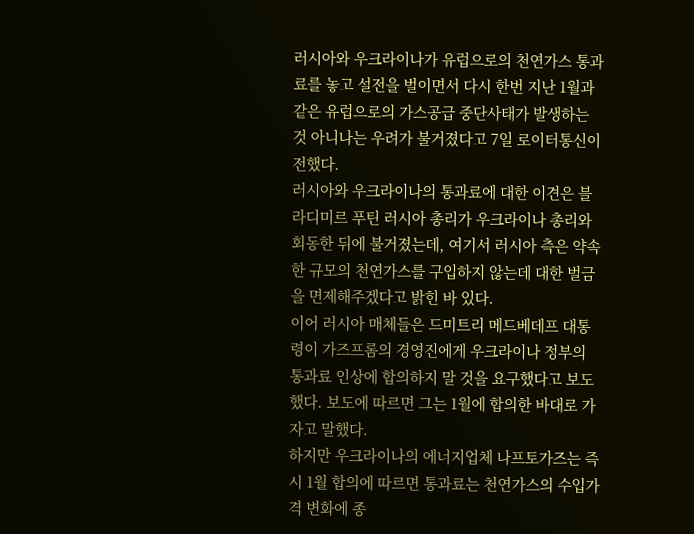러시아와 우크라이나가 유럽으로의 천연가스 통과료를 놓고 설전을 벌이면서 다시 한번 지난 1월과 같은 유럽으로의 가스공급 중단사태가 발생하는 것 아니나는 우려가 불거졌다고 7일 로이터통신이 전했다.
러시아와 우크라이나의 통과료에 대한 이견은 블라디미르 푸틴 러시아 총리가 우크라이나 총리와 회동한 뒤에 불거졌는데, 여기서 러시아 측은 약속한 규모의 천연가스를 구입하지 않는데 대한 벌금을 면제해주겠다고 밝힌 바 있다.
이어 러시아 매체들은 드미트리 메드베데프 대통령이 가즈프롬의 경영진에게 우크라이나 정부의 통과료 인상에 합의하지 말 것을 요구했다고 보도했다. 보도에 따르면 그는 1월에 합의한 바대로 가자고 말했다.
하지만 우크라이나의 에너지업체 나프토가즈는 즉시 1월 합의에 따르면 통과료는 천연가스의 수입가격 변화에 종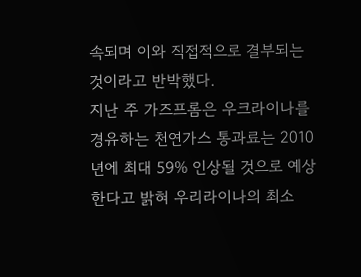속되며 이와 직접적으로 결부되는 것이라고 반박했다.
지난 주 가즈프롬은 우크라이나를 경유하는 천연가스 통과료는 2010년에 최대 59% 인상될 것으로 예상한다고 밝혀 우리라이나의 최소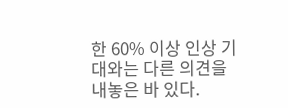한 60% 이상 인상 기대와는 다른 의견을 내놓은 바 있다.